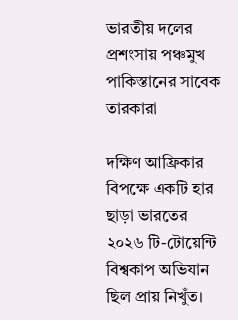ভারতীয় দলের প্রশংসায় পঞ্চমুখ পাকিস্তানের সাবেক তারকারা

দক্ষিণ আফ্রিকার বিপক্ষে একটি হার ছাড়া ভারতের ২০২৬ টি-টোয়েন্টি বিশ্বকাপ অভিযান ছিল প্রায় নিখুঁত।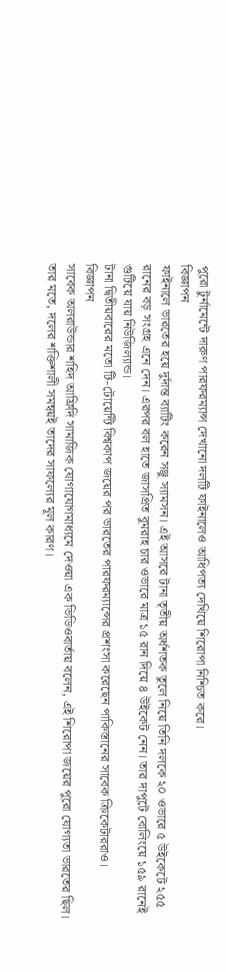পুরো টুর্নামেন্টে দারুণ পারফরম্যান্স দেখানো দলটি ফাইনালেও আধিপত্য দেখিয়ে শিরোপা নিশ্চিত করে।
বিজ্ঞাপন
ফাইনালে ভারতের হয়ে দুর্দান্ত ব্যাটিং করেন সঞ্জু স্যামসন। এই আসরে টানা তৃতীয় অর্ধশতক তুলে নিয়ে তিনি দলকে ২০ ওভারে ৫ উইকেটে ২৫৫ রানের বড় সংগ্রহ এনে দেন। এরপর বল হাতে জাসপ্রিত বুমরাহ চার ওভারে মাত্র ১৫ রান দিয়ে ৪ উইকেট নেন। তার দাপুটে বোলিংয়ে ১৫৯ রানেই গুটিয়ে যায় নিউজিল্যান্ড।
টানা দ্বিতীয়বারের মতো টি-টোয়েন্টি বিশ্বকাপ জয়ের পর ভারতের পারফরম্যান্সের প্রশংসা করেছেন পাকিস্তানের সাবেক ক্রিকেটাররাও।
বিজ্ঞাপন
সাবেক অলরাউন্ডার শহিদ আফ্রিদি সামাজিক যোগাযোগমাধ্যমে দেওয়া এক ভিডিওবার্তায় বলেন, এই শিরোপা জয়ের পুরো যোগ্যতা ভারতের ছিল। তার মতে, দলের শক্তিশালী সমন্বয়ই তাদের সাফল্যের মূল কারণ।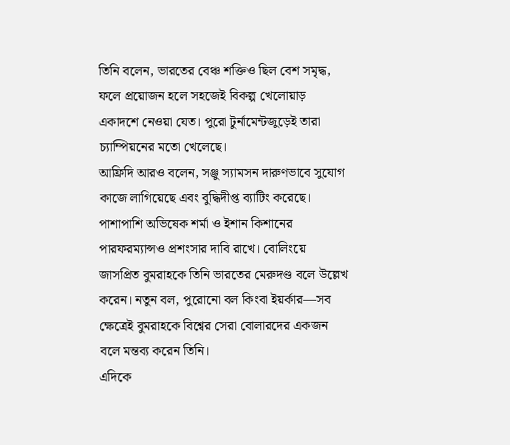তিনি বলেন, ভারতের বেঞ্চ শক্তিও ছিল বেশ সমৃদ্ধ, ফলে প্রয়োজন হলে সহজেই বিকল্প খেলোয়াড় একাদশে নেওয়া যেত। পুরো টুর্নামেন্টজুড়েই তারা চ্যাম্পিয়নের মতো খেলেছে।
আফ্রিদি আরও বলেন, সঞ্জু স্যামসন দারুণভাবে সুযোগ কাজে লাগিয়েছে এবং বুদ্ধিদীপ্ত ব্যাটিং করেছে। পাশাপাশি অভিষেক শর্মা ও ইশান কিশানের পারফরম্যান্সও প্রশংসার দাবি রাখে। বোলিংয়ে জাসপ্রিত বুমরাহকে তিনি ভারতের মেরুদণ্ড বলে উল্লেখ করেন। নতুন বল, পুরোনো বল কিংবা ইয়র্কার—সব ক্ষেত্রেই বুমরাহকে বিশ্বের সেরা বোলারদের একজন বলে মন্তব্য করেন তিনি।
এদিকে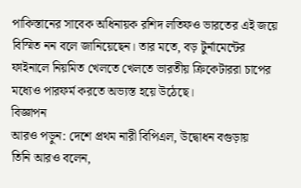পাকিস্তানের সাবেক অধিনায়ক রশিদ লতিফও ভারতের এই জয়ে বিস্মিত নন বলে জানিয়েছেন। তার মতে, বড় টুর্নামেন্টের ফাইনালে নিয়মিত খেলতে খেলতে ভারতীয় ক্রিকেটাররা চাপের মধ্যেও পারফর্ম করতে অভ্যস্ত হয়ে উঠেছে।
বিজ্ঞাপন
আরও পড়ুন: দেশে প্রথম নারী বিপিএল, উদ্বোধন বগুড়ায়
তিনি আরও বলেন,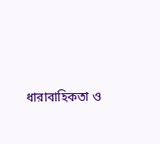ধারাবাহিকতা ও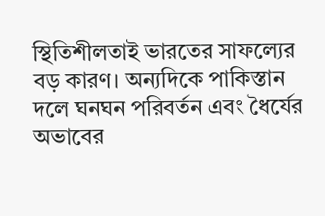স্থিতিশীলতাই ভারতের সাফল্যের বড় কারণ। অন্যদিকে পাকিস্তান দলে ঘনঘন পরিবর্তন এবং ধৈর্যের অভাবের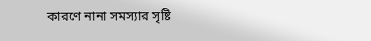কারণে নানা সমস্যার সৃষ্টি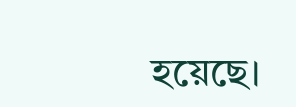হয়েছে।